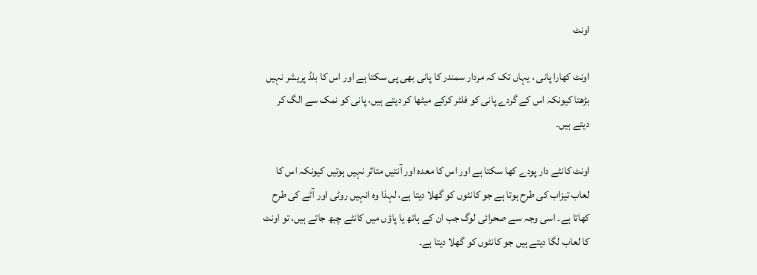اونٹ

اونٹ کھارا پانی ، یہاں تک کہ مردار سمندر کا پانی بھی پی سکتا ہے اور اس کا بلڈ پریشر نہیں بڑھتا کیونکہ اس کے گردے پانی کو فلٹر کرکے میٹھا کر دیتے ہیں، پانی کو نمک سے الگ کر دیتے ہیں۔

اونٹ کانٹے دار پودے کھا سکتا ہے اور اس کا معدہ اور آنتیں متاثر نہیں ہوتیں کیونکہ اس کا لعاب تیزاب کی طرح ہوتا ہے جو کانٹوں کو گھلا دیتا ہے، لہذا وہ انہیں روٹی اور آٹے کی طرح کھاتا ہے۔ اسی وجہ سے صحرائی لوگ جب ان کے ہاتھ یا پاؤں میں کانٹے چبھ جاتے ہیں، تو اونٹ کا لعاب لگا دیتے ہیں جو کانٹوں کو گھلا دیتا ہے۔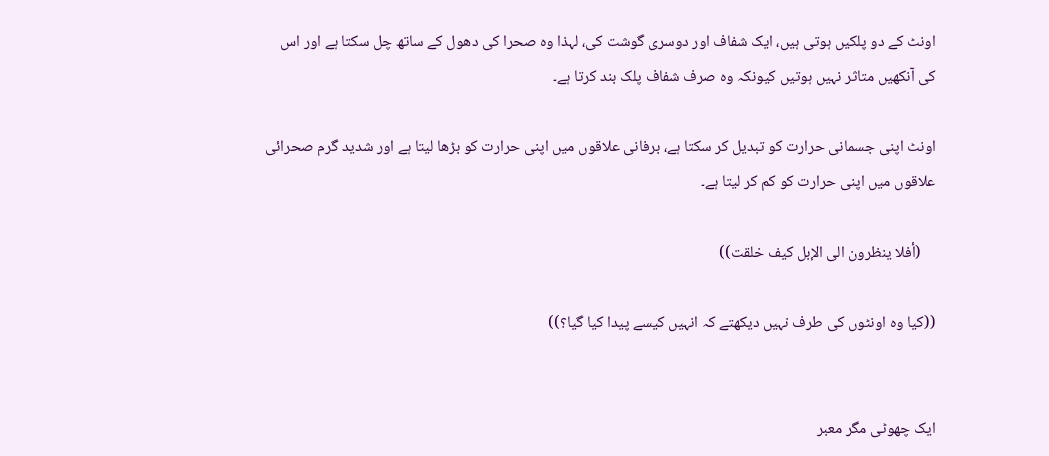اونٹ کے دو پلکیں ہوتی ہیں، ایک شفاف اور دوسری گوشت کی، لہذا وہ صحرا کی دھول کے ساتھ چل سکتا ہے اور اس کی آنکھیں متاثر نہیں ہوتیں کیونکہ وہ صرف شفاف پلک بند کرتا ہے۔

اونٹ اپنی جسمانی حرارت کو تبدیل کر سکتا ہے، برفانی علاقوں میں اپنی حرارت کو بڑھا لیتا ہے اور شدید گرم صحرائی علاقوں میں اپنی حرارت کو کم کر لیتا ہے۔

    (أفلا ينظرون الى الإبل كيف خلقت))

((کیا وہ اونٹوں کی طرف نہیں دیکھتے کہ انہیں کیسے پیدا کیا گیا؟))


ایک چھوٹی مگر معبر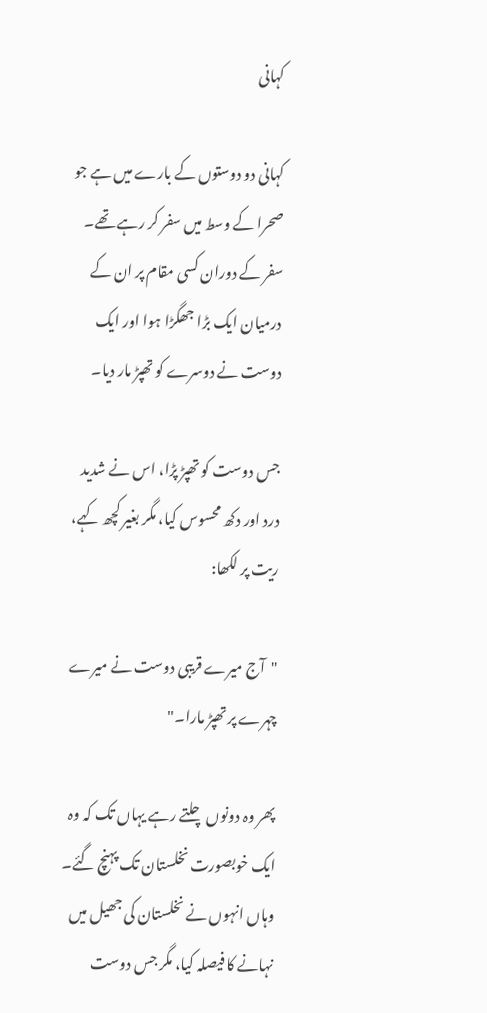کہانی

کہانی دو دوستوں کے بارے میں ہے جو صحرا کے وسط میں سفر کر رہے تھے۔ سفر کے دوران کسی مقام پر ان کے درمیان ایک بڑا جھگڑا ہوا اور ایک دوست نے دوسرے کو تھپڑ مار دیا۔

جس دوست کو تھپڑ پڑا، اس نے شدید درد اور دکھ محسوس کیا، مگر بغیر کچھ کہے، ریت پر لکھا:

"آج میرے قریبی دوست نے میرے چہرے پر تھپڑ مارا۔"

پھر وہ دونوں چلتے رہے یہاں تک کہ وہ ایک خوبصورت نخلستان تک پہنچ گئے۔ وہاں انہوں نے نخلستان کی جھیل میں نہانے کا فیصلہ کیا، مگر جس دوست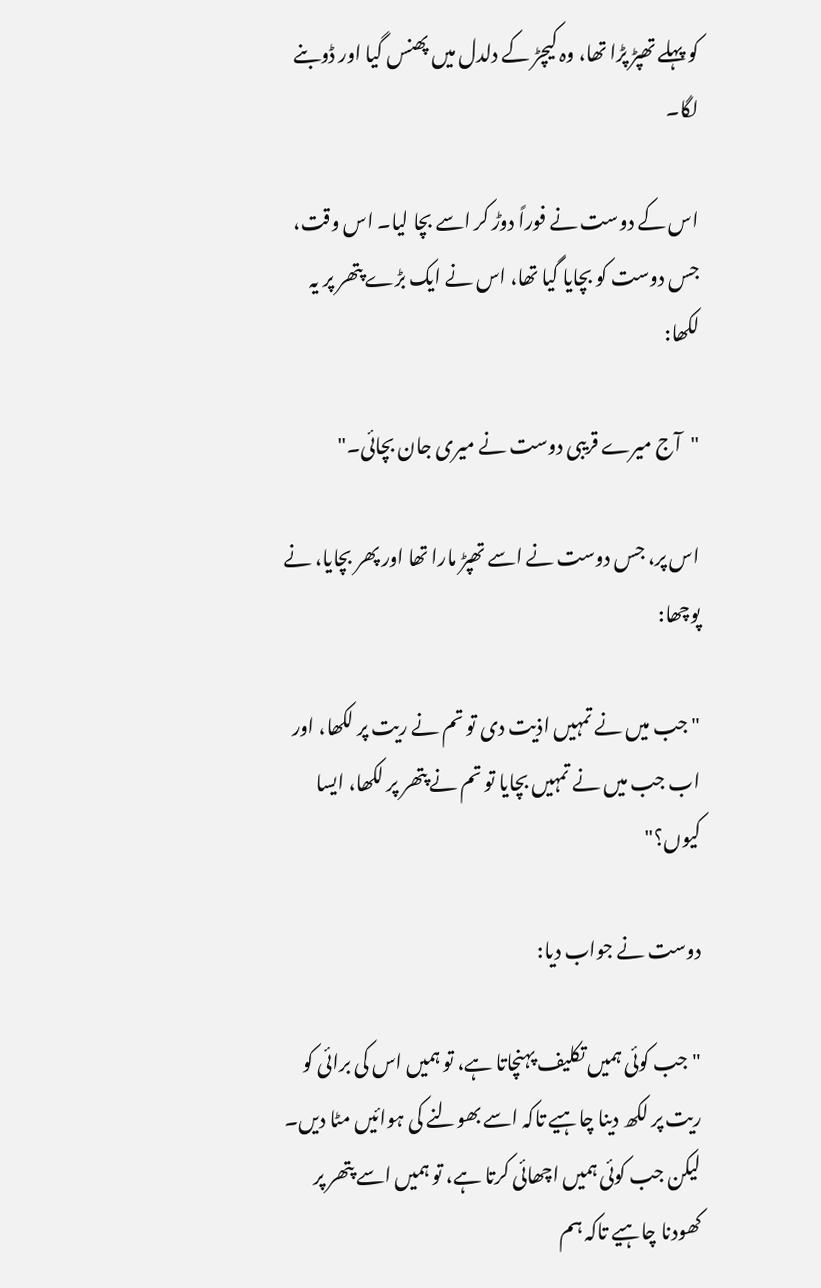کو پہلے تھپڑ پڑا تھا، وہ کیچڑ کے دلدل میں پھنس گیا اور ڈوبنے لگا۔

اس کے دوست نے فوراً دوڑ کر اسے بچا لیا۔ اس وقت، جس دوست کو بچایا گیا تھا، اس نے ایک بڑے پتھر پر یہ لکھا:

"آج میرے قریبی دوست نے میری جان بچائی۔"

اس پر، جس دوست نے اسے تھپڑ مارا تھا اور پھر بچایا، نے پوچھا:

"جب میں نے تمہیں اذیت دی تو تم نے ریت پر لکھا، اور اب جب میں نے تمہیں بچایا تو تم نے پتھر پر لکھا، ایسا کیوں؟"

دوست نے جواب دیا:

"جب کوئی ہمیں تکلیف پہنچاتا ہے، تو ہمیں اس کی برائی کو ریت پر لکھ دینا چاہیے تاکہ اسے بھولنے کی ہوائیں مٹا دیں۔ لیکن جب کوئی ہمیں اچھائی کرتا ہے، تو ہمیں اسے پتھر پر کھودنا چاہیے تاکہ ہم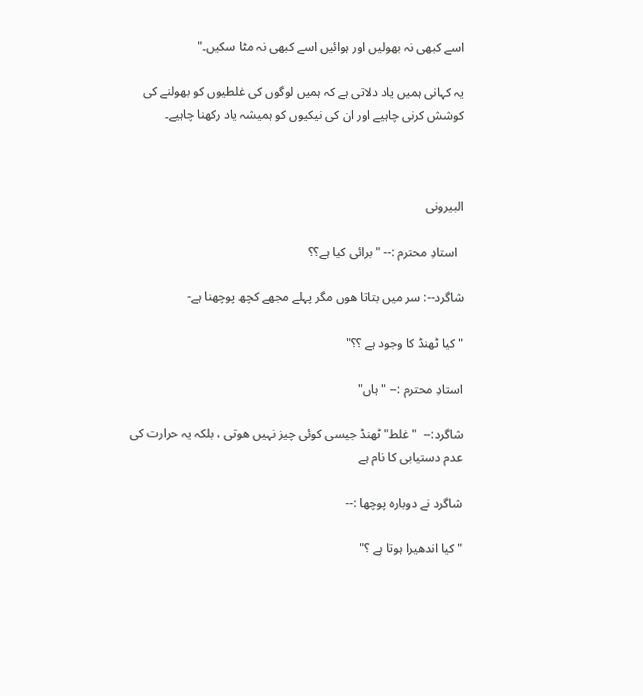اسے کبھی نہ بھولیں اور ہوائیں اسے کبھی نہ مٹا سکیں۔"

یہ کہانی ہمیں یاد دلاتی ہے کہ ہمیں لوگوں کی غلطیوں کو بھولنے کی کوشش کرنی چاہیے اور ان کی نیکیوں کو ہمیشہ یاد رکھنا چاہیے۔



البیرونی

  استادِ محترم :-- "برائی کیا ہے؟؟

شاگرد--: سر میں بتاتا ھوں مگر پہلے مجھے کچھ پوچھنا ہے-

"کیا ٹھنڈ کا وجود ہے ؟؟"

استادِ محترم :-- "ہاں"

شاگرد:--  "غلط" ٹھنڈ جیسی کوئی چیز نہیں ھوتی ، بلکہ یہ حرارت کی عدم دستیابی کا نام ہے

شاگرد نے دوبارہ پوچھا :--

"کیا اندھیرا ہوتا ہے ؟"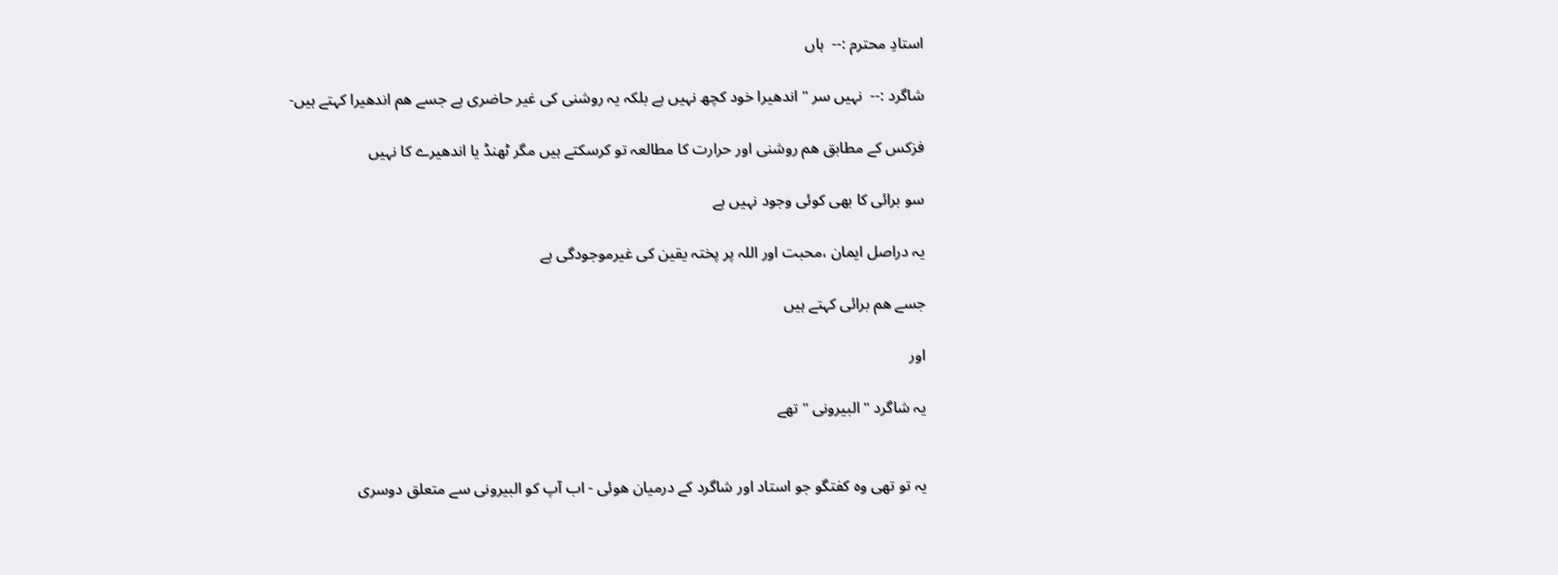استادِ محترم :--  ہاں

شاگرد :--  نہیں سر " اندھیرا خود کچھ نہیں ہے بلکہ یہ روشنی کی غیر حاضری ہے جسے ھم اندھیرا کہتے ہیں-

فزکس کے مطابق ھم روشنی اور حرارت کا مطالعہ تو کرسکتے ہیں مگر ٹھنڈ یا اندھیرے کا نہیں

سو برائی کا بھی کوئی وجود نہیں ہے

یہ دراصل ایمان ،محبت اور اللہ پر پختہ یقین کی غیرموجودگی ہے

جسے ھم برائی کہتے ہیں

اور

یہ شاگرد " البیرونی " تھے


یہ تو تھی وہ کفتگو جو استاد اور شاگرد کے درمیان ھوئی - اب آپ کو البیرونی سے متعلق دوسری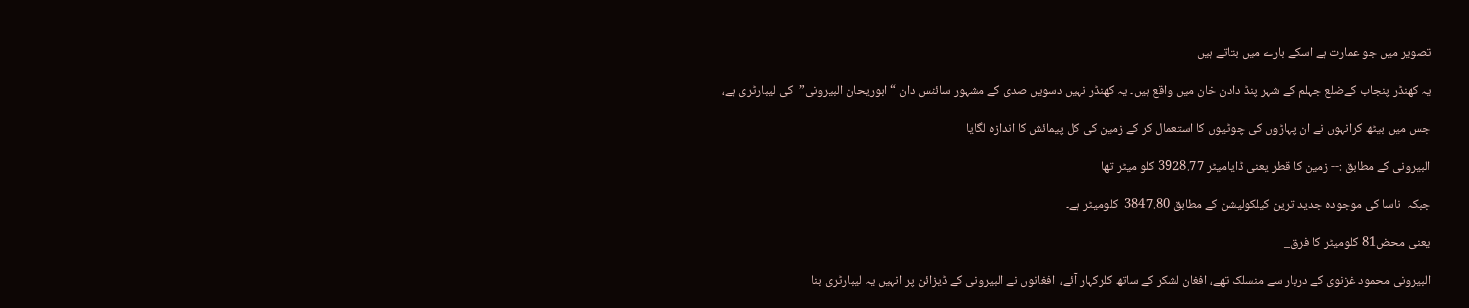تصویر میں جو عمارت ہے اسکے بارے میں بتاتے ہیں

یہ کھنڈر پنجاب کےضلع جہلم کے شہر پنڈ دادن خان میں واقع ہیں۔ یہ کھنڈر نہیں دسویں صدی کے مشہور سائنس دان “ ابوریحان البیرونی”  کی لیبارٹری ہے،

جس میں بیٹھ کرانہوں نے ان پہاڑوں کی چوٹیوں کا استعمال کر کے زمین کی کل پیمائش کا اندازہ لگایا

البیرونی کے مطابق :-- زمین کا قطر یعنی ڈایامیٹر 3928.77 کلو میٹر تھا

جبکہ  ناسا کی موجودہ جدید ترین کیلکولیشن کے مطابق 3847.80  کلومیٹر ہے۔

یعنی محض81 کلومیٹر کا فرق_

البیرونی محمود غزنوی کے دربار سے منسلک تھے، افغان لشکر کے ساتھ کلرکہار آئے،  افغانوں نے البیرونی کے ڈیزائن پر انہیں یہ لیبارٹری بنا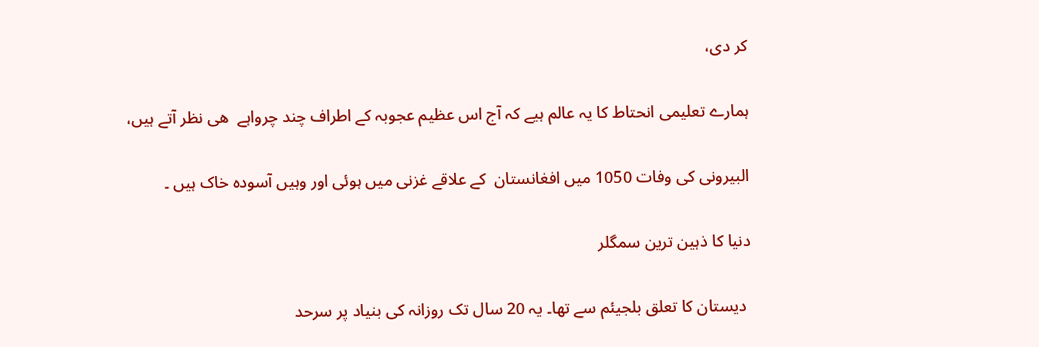کر دی،

ہمارے تعلیمی انحتاط کا یہ عالم ہیے کہ آج اس عظیم عجوبہ کے اطراف چند چرواہے  ھی نظر آتے ہیں،

البیرونی کی وفات 1050 میں افغانستان  کے علاقے غزنی میں ہوئی اور وہیں آسودہ خاک ہیں ۔

دنیا کا ذہین ترین سمگلر

 دیستان کا تعلق بلجیئم سے تھا۔ یہ 20 سال تک روزانہ کی بنیاد پر سرحد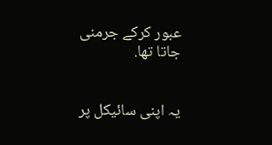عبور کرکے جرمنی جاتا تھا.


یہ اپنی سائیکل پر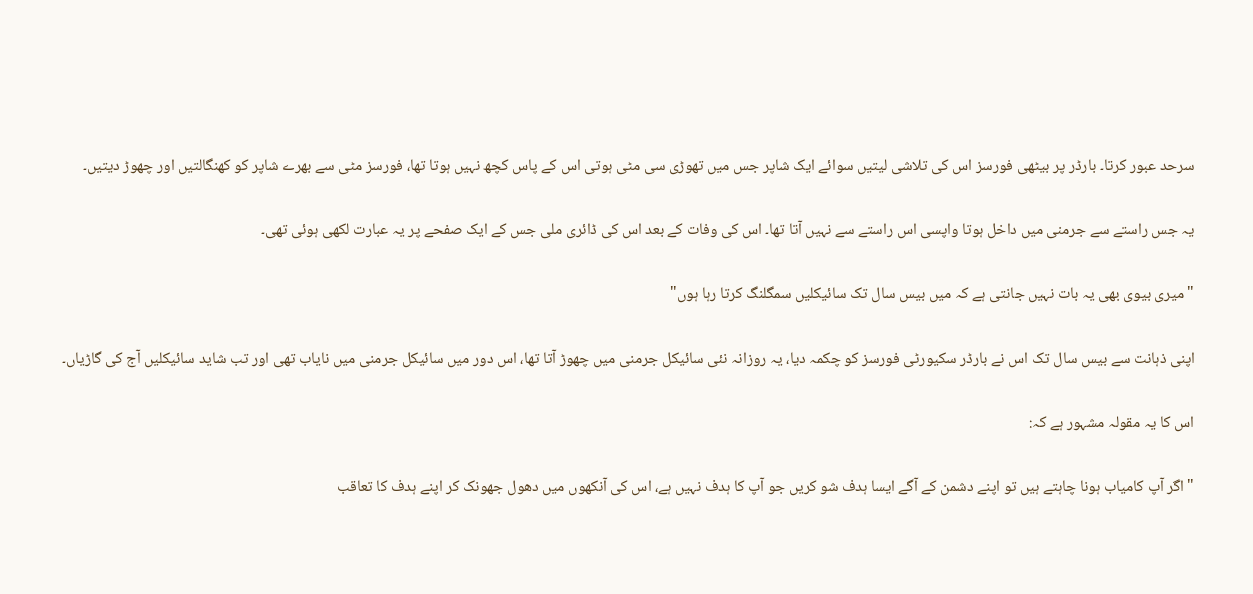سرحد عبور کرتا۔ بارڈر پر بیٹھی فورسز اس کی تلاشی لیتیں سوائے ایک شاپر جس میں تھوڑی سی مٹی ہوتی اس کے پاس کچھ نہیں ہوتا تھا، فورسز مٹی سے بھرے شاپر کو کھنگالتیں اور چھوڑ دیتیں۔

یہ جس راستے سے جرمنی میں داخل ہوتا واپسی اس راستے سے نہیں آتا تھا۔ اس کی وفات کے بعد اس کی ڈائری ملی جس کے ایک صفحے پر یہ عبارت لکھی ہوئی تھی۔

"میری بیوی بھی یہ بات نہیں جانتی ہے کہ میں بیس سال تک سائیکلیں سمگلنگ کرتا رہا ہوں"

اپنی ذہانت سے بیس سال تک اس نے بارڈر سکیورٹی فورسز کو چکمہ دیا، یہ روزانہ نئی سائیکل جرمنی میں چھوڑ آتا تھا، اس دور میں سائیکل جرمنی میں نایاب تھی اور تب شاید سائیکلیں آج کی گاڑیاں۔

اس کا یہ مقولہ مشہور ہے کہ:

"اگر آپ کامیاب ہونا چاہتے ہیں تو اپنے دشمن کے آگے ایسا ہدف شو کریں جو آپ کا ہدف نہیں ہے، اس کی آنکھوں میں دھول جھونک کر اپنے ہدف کا تعاقب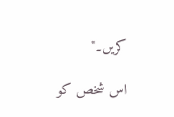کریں۔"

اس شخص کو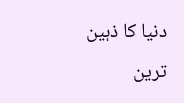دنیا کا ذہین ترین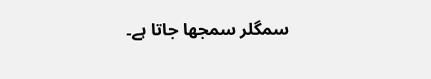سمگلر سمجھا جاتا ہے۔